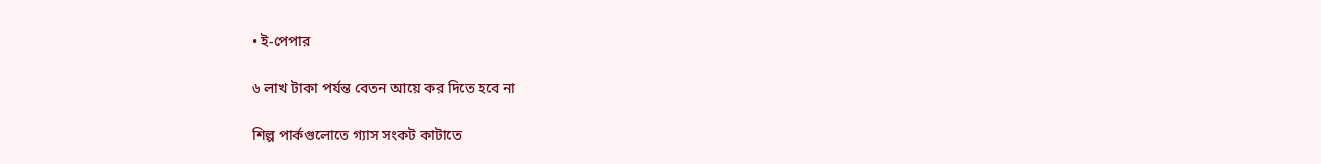• ই-পেপার

৬ লাখ টাকা পর্যন্ত বেতন আয়ে কর দিতে হবে না

শিল্প পার্কগুলোতে গ্যাস সংকট কাটাতে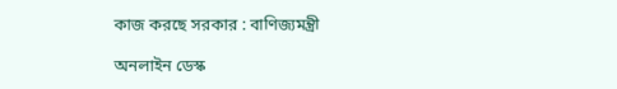কাজ করছে সরকার : বাণিজ্যমন্ত্রী

অনলাইন ডেস্ক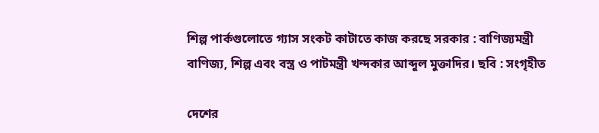শিল্প পার্কগুলোতে গ্যাস সংকট কাটাতে কাজ করছে সরকার : বাণিজ্যমন্ত্রী
বাণিজ্য, শিল্প এবং বস্ত্র ও পাটমন্ত্রী খন্দকার আব্দুল মুক্তাদির। ছবি : সংগৃহীত

দেশের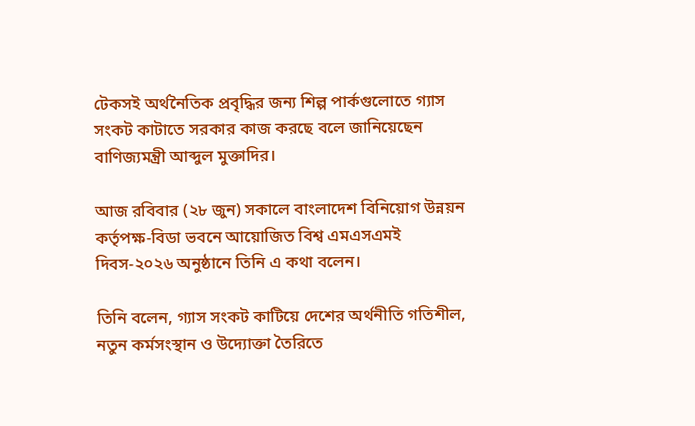টেকসই অর্থনৈতিক প্রবৃদ্ধির জন্য শিল্প পার্কগুলোতে গ্যাস সংকট কাটাতে সরকার কাজ করছে বলে জানিয়েছেন বাণিজ্যমন্ত্রী আব্দুল মুক্তাদির।

আজ রবিবার (২৮ জুন) সকালে বাংলাদেশ বিনিয়োগ উন্নয়ন কর্তৃপক্ষ-বিডা ভবনে আয়োজিত বিশ্ব এমএসএমই দিবস-২০২৬ অনুষ্ঠানে তিনি এ কথা বলেন।

তিনি বলেন, গ্যাস সংকট কাটিয়ে দেশের অর্থনীতি গতিশীল, নতুন কর্মসংস্থান ও উদ্যোক্তা তৈরিতে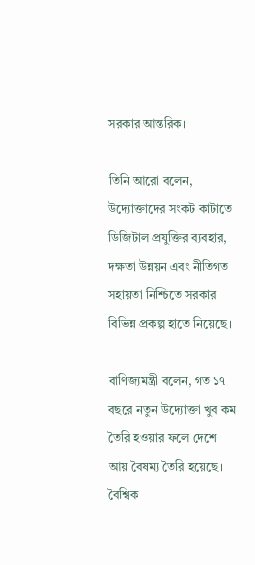সরকার আন্তরিক।

তিনি আরো বলেন, উদ্যোক্তাদের সংকট কাটাতে ডিজিটাল প্রযুক্তির ব্যবহার, দক্ষতা উন্নয়ন এবং নীতিগত সহায়তা নিশ্চিতে সরকার বিভিন্ন প্রকল্প হাতে নিয়েছে।

বাণিজ্যমন্ত্রী বলেন, গত ১৭ বছরে নতুন উদ্যোক্তা খুব কম তৈরি হওয়ার ফলে দেশে আয় বৈষম্য তৈরি হয়েছে। বৈশ্বিক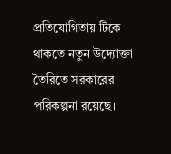প্রতিযোগিতায় টিকে থাকতে নতুন উদ্যোক্তা তৈরিতে সরকারের পরিকল্পনা রয়েছে।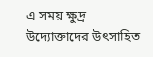এ সময় ক্ষুদ্র উদ্যোক্তাদের উৎসাহিত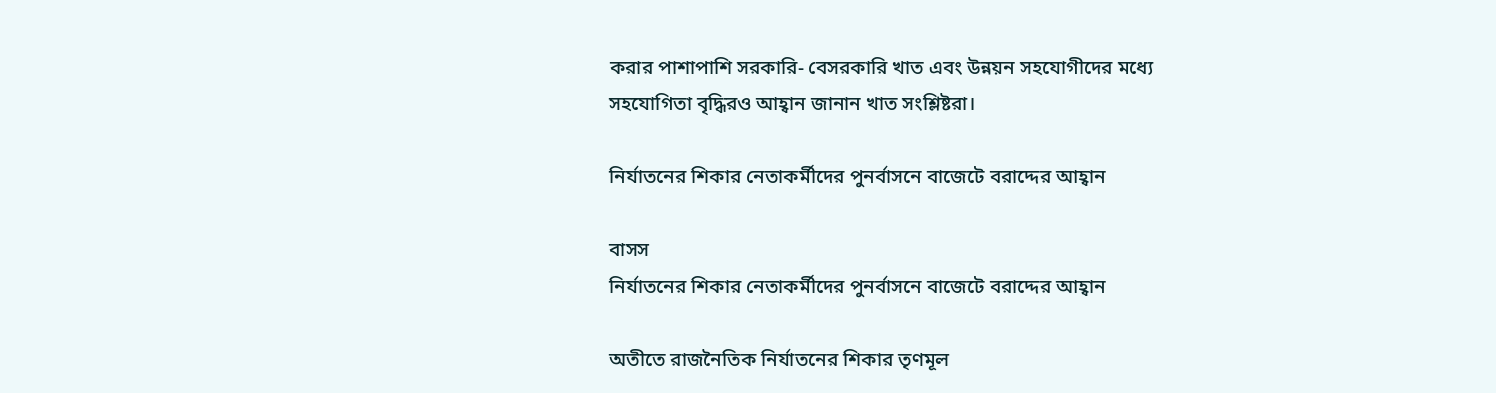করার পাশাপাশি সরকারি- বেসরকারি খাত এবং উন্নয়ন সহযোগীদের মধ্যে সহযোগিতা বৃদ্ধিরও আহ্বান জানান খাত সংশ্লিষ্টরা।

নির্যাতনের শিকার নেতাকর্মীদের পুনর্বাসনে বাজেটে বরাদ্দের আহ্বান

বাসস
নির্যাতনের শিকার নেতাকর্মীদের পুনর্বাসনে বাজেটে বরাদ্দের আহ্বান

অতীতে রাজনৈতিক নির্যাতনের শিকার তৃণমূল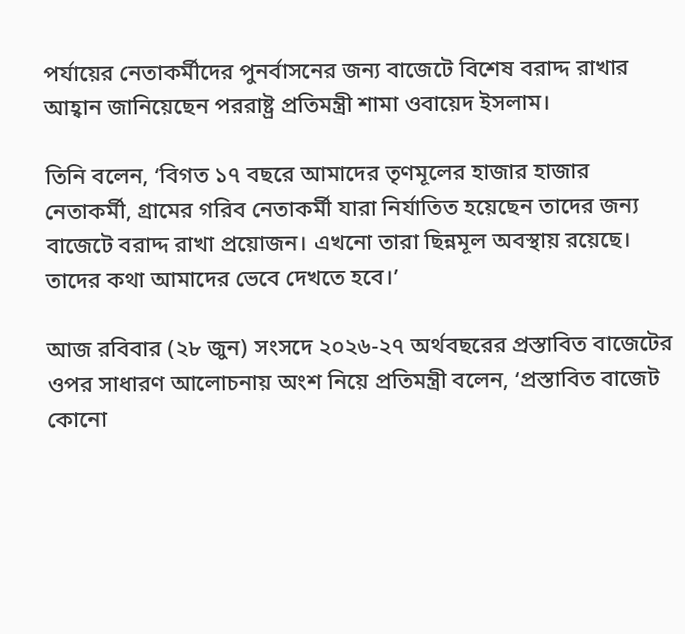পর্যায়ের নেতাকর্মীদের পুনর্বাসনের জন্য বাজেটে বিশেষ বরাদ্দ রাখার আহ্বান জানিয়েছেন পররাষ্ট্র প্রতিমন্ত্রী শামা ওবায়েদ ইসলাম।

তিনি বলেন, ‘বিগত ১৭ বছরে আমাদের তৃণমূলের হাজার হাজার নেতাকর্মী, গ্রামের গরিব নেতাকর্মী যারা নির্যাতিত হয়েছেন তাদের জন্য বাজেটে বরাদ্দ রাখা প্রয়োজন। এখনো তারা ছিন্নমূল অবস্থায় রয়েছে। তাদের কথা আমাদের ভেবে দেখতে হবে।’

আজ রবিবার (২৮ জুন) সংসদে ২০২৬-২৭ অর্থবছরের প্রস্তাবিত বাজেটের ওপর সাধারণ আলোচনায় অংশ নিয়ে প্রতিমন্ত্রী বলেন, ‘প্রস্তাবিত বাজেট কোনো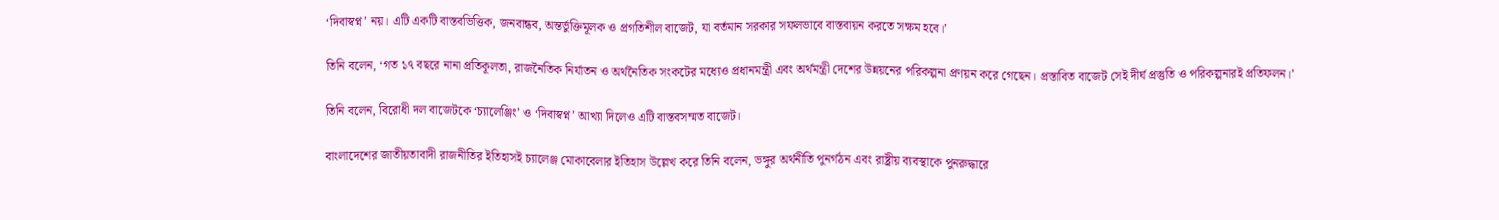‘দিবাস্বপ্ন’ নয়। এটি একটি বাস্তবভিত্তিক, জনবান্ধব, অন্তর্ভুক্তিমূলক ও প্রগতিশীল বাজেট, যা বর্তমান সরকার সফলভাবে বাস্তবায়ন করতে সক্ষম হবে।’

তিনি বলেন, ‘গত ১৭ বছরে নানা প্রতিকূলতা, রাজনৈতিক নির্যাতন ও অর্থনৈতিক সংকটের মধ্যেও প্রধানমন্ত্রী এবং অর্থমন্ত্রী দেশের উন্নয়নের পরিকল্পনা প্রণয়ন করে গেছেন। প্রস্তাবিত বাজেট সেই দীর্ঘ প্রস্তুতি ও পরিকল্পনারই প্রতিফলন।’

তিনি বলেন, বিরোধী দল বাজেটকে ‘চ্যালেঞ্জিং’ ও ‘দিবাস্বপ্ন’ আখ্যা দিলেও এটি বাস্তবসম্মত বাজেট।

বাংলাদেশের জাতীয়তাবাদী রাজনীতির ইতিহাসই চ্যালেঞ্জ মোকাবেলার ইতিহাস উল্লেখ করে তিনি বলেন, ভঙ্গুর অর্থনীতি পুনর্গঠন এবং রাষ্ট্রীয় ব্যবস্থাকে পুনরুদ্ধারে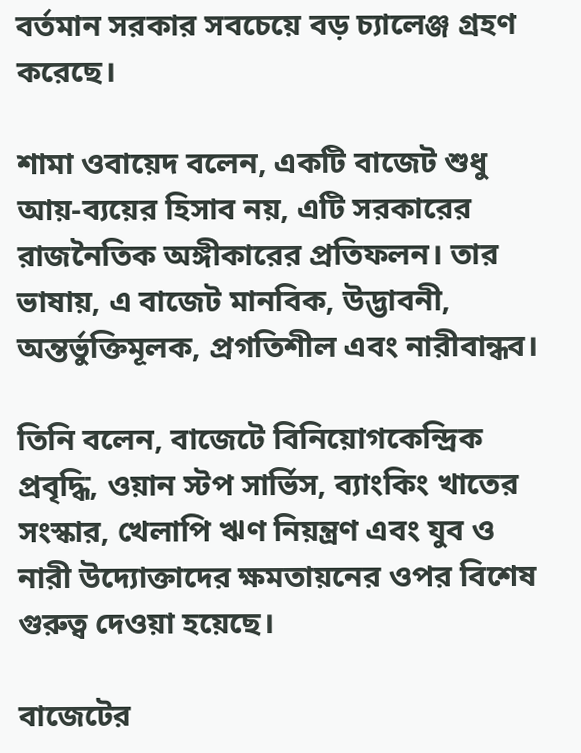বর্তমান সরকার সবচেয়ে বড় চ্যালেঞ্জ গ্রহণ করেছে।

শামা ওবায়েদ বলেন, একটি বাজেট শুধু আয়-ব্যয়ের হিসাব নয়, এটি সরকারের রাজনৈতিক অঙ্গীকারের প্রতিফলন। তার ভাষায়, এ বাজেট মানবিক, উদ্ভাবনী, অন্তর্ভুক্তিমূলক, প্রগতিশীল এবং নারীবান্ধব।

তিনি বলেন, বাজেটে বিনিয়োগকেন্দ্রিক প্রবৃদ্ধি, ওয়ান স্টপ সার্ভিস, ব্যাংকিং খাতের সংস্কার, খেলাপি ঋণ নিয়ন্ত্রণ এবং যুব ও নারী উদ্যোক্তাদের ক্ষমতায়নের ওপর বিশেষ গুরুত্ব দেওয়া হয়েছে।

বাজেটের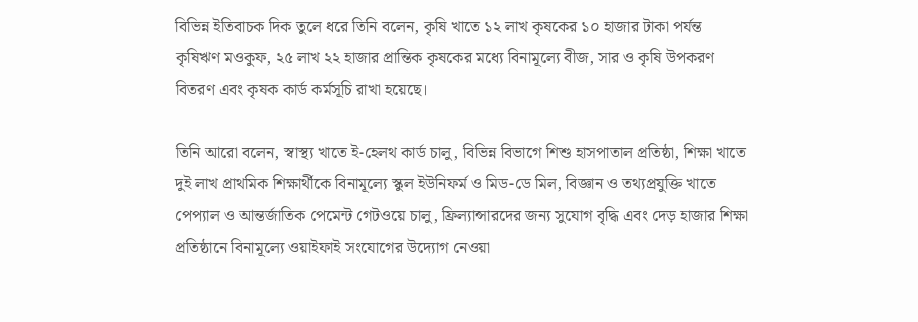বিভিন্ন ইতিবাচক দিক তুলে ধরে তিনি বলেন, কৃষি খাতে ১২ লাখ কৃষকের ১০ হাজার টাকা পর্যন্ত কৃষিঋণ মওকুফ, ২৫ লাখ ২২ হাজার প্রান্তিক কৃষকের মধ্যে বিনামূল্যে বীজ, সার ও কৃষি উপকরণ বিতরণ এবং কৃষক কার্ড কর্মসূচি রাখা হয়েছে।

তিনি আরো বলেন, স্বাস্থ্য খাতে ই-হেলথ কার্ড চালু, বিভিন্ন বিভাগে শিশু হাসপাতাল প্রতিষ্ঠা, শিক্ষা খাতে দুই লাখ প্রাথমিক শিক্ষার্থীকে বিনামূল্যে স্কুল ইউনিফর্ম ও মিড-ডে মিল, বিজ্ঞান ও তথ্যপ্রযুক্তি খাতে পেপ্যাল ও আন্তর্জাতিক পেমেন্ট গেটওয়ে চালু, ফ্রিল্যান্সারদের জন্য সুযোগ বৃদ্ধি এবং দেড় হাজার শিক্ষা প্রতিষ্ঠানে বিনামূল্যে ওয়াইফাই সংযোগের উদ্যোগ নেওয়া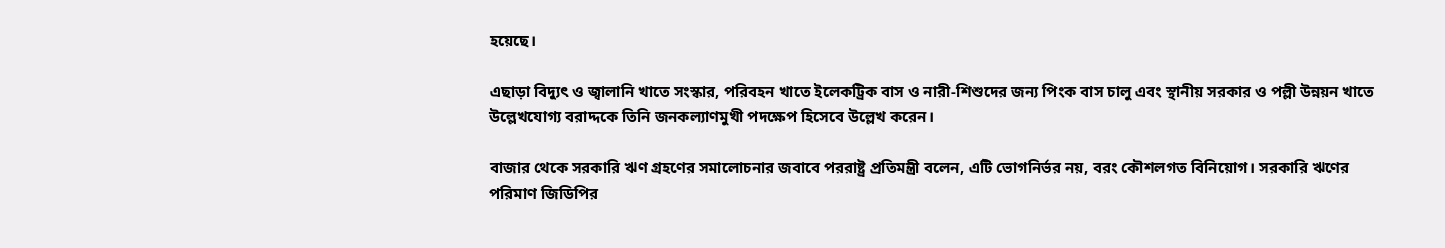হয়েছে।

এছাড়া বিদ্যুৎ ও জ্বালানি খাতে সংস্কার, পরিবহন খাতে ইলেকট্রিক বাস ও নারী-শিশুদের জন্য পিংক বাস চালু এবং স্থানীয় সরকার ও পল্লী উন্নয়ন খাতে উল্লেখযোগ্য বরাদ্দকে তিনি জনকল্যাণমুখী পদক্ষেপ হিসেবে উল্লেখ করেন।

বাজার থেকে সরকারি ঋণ গ্রহণের সমালোচনার জবাবে পররাষ্ট্র প্রতিমন্ত্রী বলেন, এটি ভোগনির্ভর নয়, বরং কৌশলগত বিনিয়োগ। সরকারি ঋণের পরিমাণ জিডিপির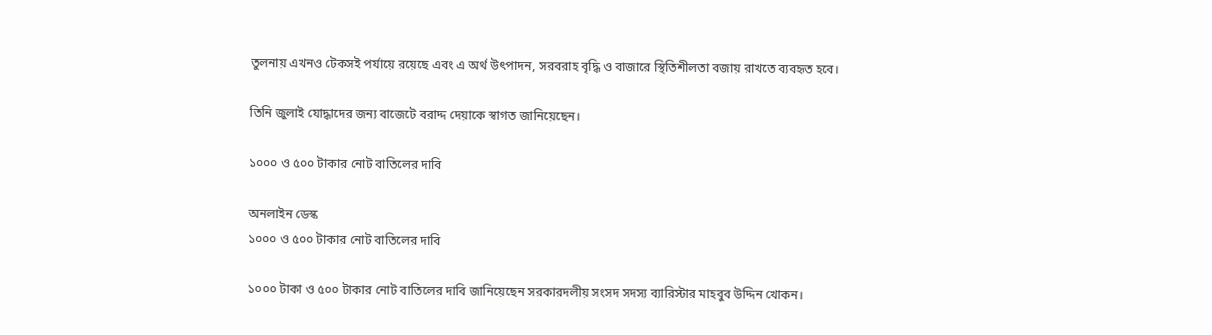তুলনায় এখনও টেকসই পর্যায়ে রয়েছে এবং এ অর্থ উৎপাদন, সরবরাহ বৃদ্ধি ও বাজারে স্থিতিশীলতা বজায় রাখতে ব্যবহৃত হবে।

তিনি জুলাই যোদ্ধাদের জন্য বাজেটে বরাদ্দ দেয়াকে স্বাগত জানিয়েছেন।

১০০০ ও ৫০০ টাকার নোট বাতিলের দাবি

অনলাইন ডেস্ক
১০০০ ও ৫০০ টাকার নোট বাতিলের দাবি

১০০০ টাকা ও ৫০০ টাকার নোট বাতিলের দাবি জানিয়েছেন সরকারদলীয় সংসদ সদস্য ব্যারিস্টার মাহবুব উদ্দিন খোকন।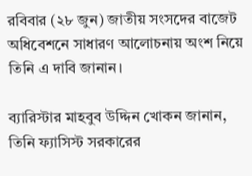রবিবার (২৮ জুন) জাতীয় সংসদের বাজেট অধিবেশনে সাধারণ আলোচনায় অংশ নিয়ে তিনি এ দাবি জানান।

ব্যারিস্টার মাহবুব উদ্দিন খোকন জানান, তিনি ফ্যাসিস্ট সরকারের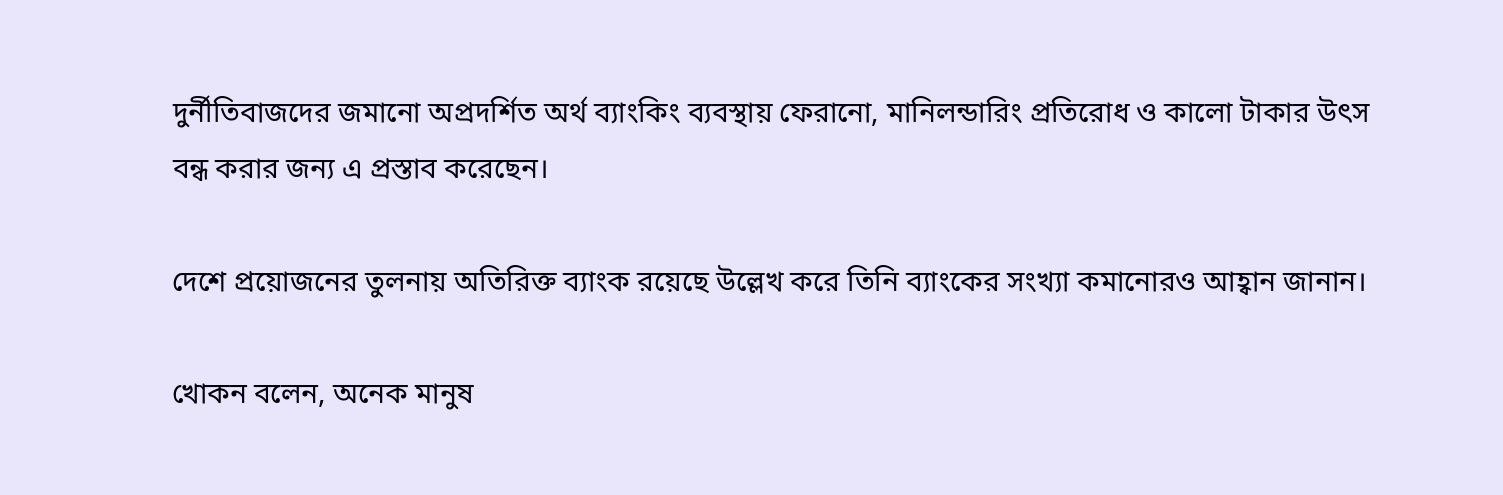দুর্নীতিবাজদের জমানো অপ্রদর্শিত অর্থ ব্যাংকিং ব্যবস্থায় ফেরানো, মানিলন্ডারিং প্রতিরোধ ও কালো টাকার উৎস বন্ধ করার জন্য এ প্রস্তাব করেছেন।

দেশে প্রয়োজনের তুলনায় অতিরিক্ত ব্যাংক রয়েছে উল্লেখ করে তিনি ব্যাংকের সংখ্যা কমানোরও আহ্বান জানান।

খোকন বলেন, অনেক মানুষ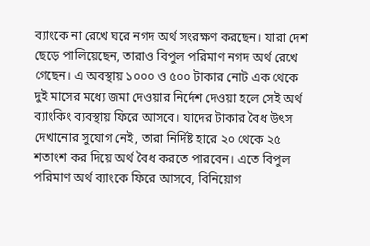ব্যাংকে না রেখে ঘরে নগদ অর্থ সংরক্ষণ করছেন। যারা দেশ ছেড়ে পালিয়েছেন, তারাও বিপুল পরিমাণ নগদ অর্থ রেখে গেছেন। এ অবস্থায় ১০০০ ও ৫০০ টাকার নোট এক থেকে দুই মাসের মধ্যে জমা দেওয়ার নির্দেশ দেওয়া হলে সেই অর্থ ব্যাংকিং ব্যবস্থায় ফিরে আসবে। যাদের টাকার বৈধ উৎস দেখানোর সুযোগ নেই, তারা নির্দিষ্ট হারে ২০ থেকে ২৫ শতাংশ কর দিয়ে অর্থ বৈধ করতে পারবেন। এতে বিপুল পরিমাণ অর্থ ব্যাংকে ফিরে আসবে, বিনিয়োগ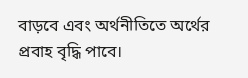বাড়বে এবং অর্থনীতিতে অর্থের প্রবাহ বৃদ্ধি পাবে।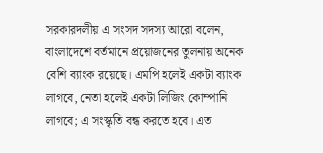সরকারদলীয় এ সংসদ সদস্য আরো বলেন, বাংলাদেশে বর্তমানে প্রয়োজনের তুলনায় অনেক বেশি ব্যাংক রয়েছে। এমপি হলেই একটা ব্যাংক লাগবে, নেতা হলেই একটা লিজিং কোম্পানি লাগবে; এ সংস্কৃতি বন্ধ করতে হবে। এত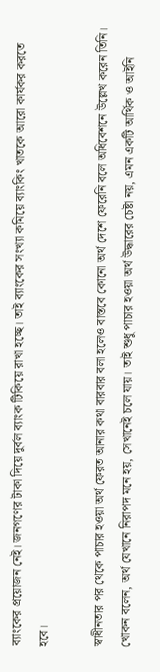ব্যাংকের প্রয়োজন নেই। জনগণের টাকা দিয়ে দুর্বল ব্যাংক টিকিয়ে রাখা হচ্ছে। তাই ব্যাংকের সংখ্যা কমিয়ে ব্যাংকিং খাতকে আরো কার্যকর করতে হবে।

স্বাধীনতার পর থেকে পাচার হওয়া অর্থ ফেরত আনার কথা বারবার বলা হলেও বাস্তবে কোনো অর্থ দেশে ফেরেনি বলে অধিবেশনে উল্লেখ করেন তিনি। খোকন বলেন, অর্থ যেখানে নিরাপদ মনে হয়, সেখানেই চলে যায়। তাই শুধু পাচার হওয়া অর্থ উদ্ধারের চেষ্টা নয়, এমন একটি আর্থিক ও আইনি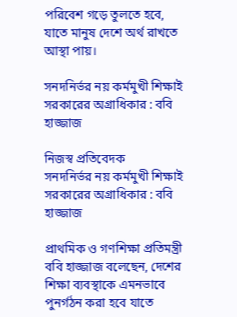পরিবেশ গড়ে তুলতে হবে, যাতে মানুষ দেশে অর্থ রাখতে আস্থা পায়।

সনদনির্ভর নয় কর্মমুখী শিক্ষাই সরকারের অগ্রাধিকার : ববি হাজ্জাজ

নিজস্ব প্রতিবেদক
সনদনির্ভর নয় কর্মমুখী শিক্ষাই সরকারের অগ্রাধিকার : ববি হাজ্জাজ

প্রাথমিক ও গণশিক্ষা প্রতিমন্ত্রী ববি হাজ্জাজ বলেছেন, দেশের শিক্ষা ব্যবস্থাকে এমনভাবে পুনর্গঠন করা হবে যাতে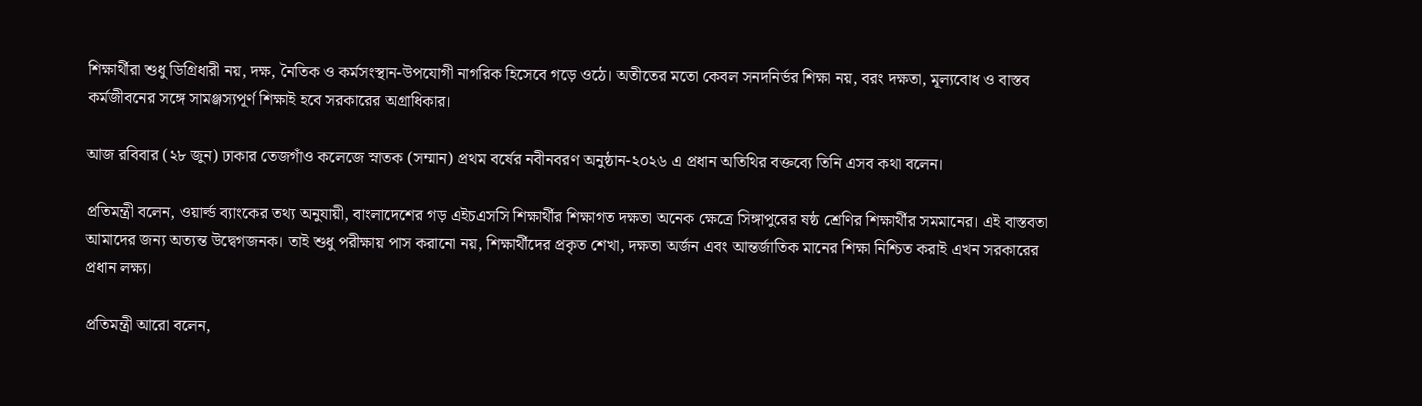শিক্ষার্থীরা শুধু ডিগ্রিধারী নয়, দক্ষ, নৈতিক ও কর্মসংস্থান-উপযোগী নাগরিক হিসেবে গড়ে ওঠে। অতীতের মতো কেবল সনদনির্ভর শিক্ষা নয়, বরং দক্ষতা, মূল্যবোধ ও বাস্তব কর্মজীবনের সঙ্গে সামঞ্জস্যপূর্ণ শিক্ষাই হবে সরকারের অগ্রাধিকার।

আজ রবিবার (২৮ জুন) ঢাকার তেজগাঁও কলেজে স্নাতক (সম্মান) প্রথম বর্ষের নবীনবরণ অনুষ্ঠান-২০২৬ এ প্রধান অতিথির বক্তব্যে তিনি এসব কথা বলেন।

প্রতিমন্ত্রী বলেন, ওয়ার্ল্ড ব্যাংকের তথ্য অনুযায়ী, বাংলাদেশের গড় এইচএসসি শিক্ষার্থীর শিক্ষাগত দক্ষতা অনেক ক্ষেত্রে সিঙ্গাপুরের ষষ্ঠ শ্রেণির শিক্ষার্থীর সমমানের। এই বাস্তবতা আমাদের জন্য অত্যন্ত উদ্বেগজনক। তাই শুধু পরীক্ষায় পাস করানো নয়, শিক্ষার্থীদের প্রকৃত শেখা, দক্ষতা অর্জন এবং আন্তর্জাতিক মানের শিক্ষা নিশ্চিত করাই এখন সরকারের প্রধান লক্ষ্য।

প্রতিমন্ত্রী আরো বলেন,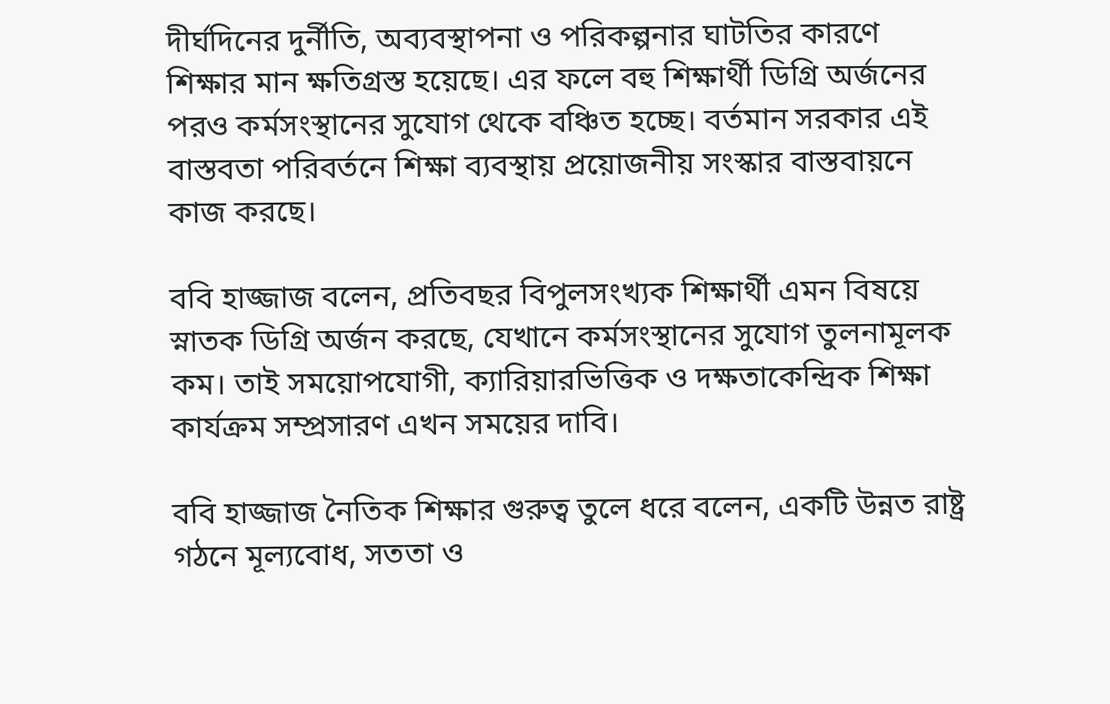দীর্ঘদিনের দুর্নীতি, অব্যবস্থাপনা ও পরিকল্পনার ঘাটতির কারণে শিক্ষার মান ক্ষতিগ্রস্ত হয়েছে। এর ফলে বহু শিক্ষার্থী ডিগ্রি অর্জনের পরও কর্মসংস্থানের সুযোগ থেকে বঞ্চিত হচ্ছে। বর্তমান সরকার এই বাস্তবতা পরিবর্তনে শিক্ষা ব্যবস্থায় প্রয়োজনীয় সংস্কার বাস্তবায়নে কাজ করছে।

ববি হাজ্জাজ বলেন, প্রতিবছর বিপুলসংখ্যক শিক্ষার্থী এমন বিষয়ে স্নাতক ডিগ্রি অর্জন করছে, যেখানে কর্মসংস্থানের সুযোগ তুলনামূলক কম। তাই সময়োপযোগী, ক্যারিয়ারভিত্তিক ও দক্ষতাকেন্দ্রিক শিক্ষা কার্যক্রম সম্প্রসারণ এখন সময়ের দাবি।

ববি হাজ্জাজ নৈতিক শিক্ষার গুরুত্ব তুলে ধরে বলেন, একটি উন্নত রাষ্ট্র গঠনে মূল্যবোধ, সততা ও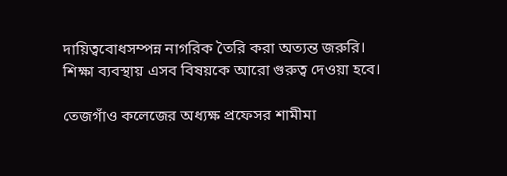দায়িত্ববোধসম্পন্ন নাগরিক তৈরি করা অত্যন্ত জরুরি। শিক্ষা ব্যবস্থায় এসব বিষয়কে আরো গুরুত্ব দেওয়া হবে।

তেজগাঁও কলেজের অধ্যক্ষ প্রফেসর শামীমা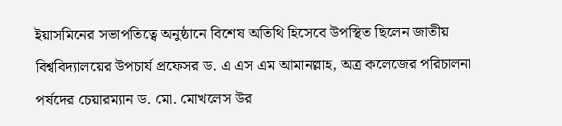ইয়াসমিনের সভাপতিত্বে অনুষ্ঠানে বিশেষ অতিথি হিসেবে উপস্থিত ছিলেন জাতীয় বিশ্ববিদ্যালয়ের উপচার্য প্রফেসর ড. এ এস এম আমানল্লাহ, অত্র কলেজের পরিচালনা পর্ষদের চেয়ারম্যান ড. মো. মোখলেস উর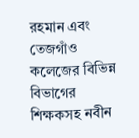রহমান এবং তেজগাঁও কলেজের বিভিন্ন বিভাগের শিক্ষকসহ নবীন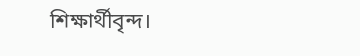শিক্ষার্থীবৃন্দ।